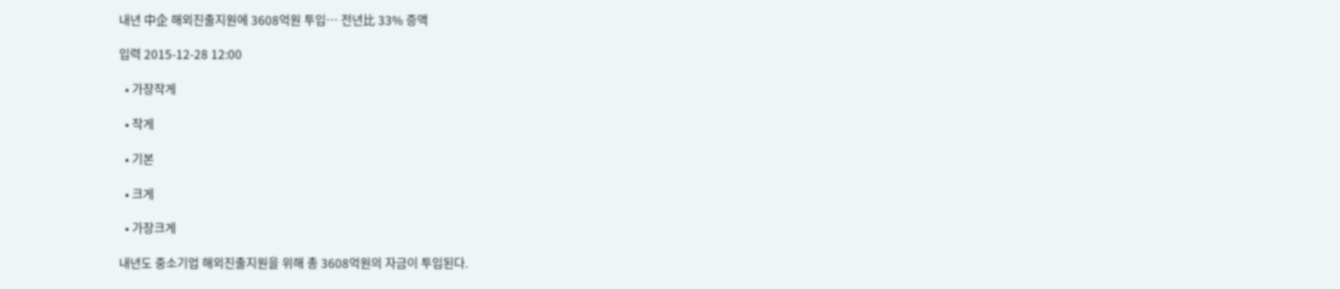내년 中企 해외진출지원에 3608억원 투입… 전년比 33% 증액

입력 2015-12-28 12:00

  • 가장작게

  • 작게

  • 기본

  • 크게

  • 가장크게

내년도 중소기업 해외진출지원을 위해 총 3608억원의 자금이 투입된다.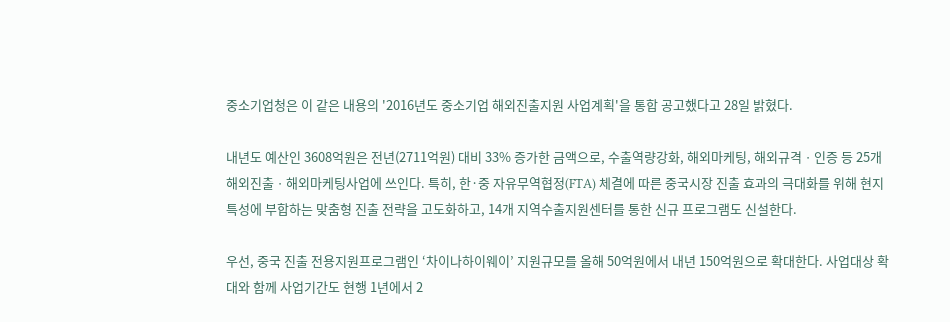중소기업청은 이 같은 내용의 '2016년도 중소기업 해외진출지원 사업계획'을 통합 공고했다고 28일 밝혔다.

내년도 예산인 3608억원은 전년(2711억원) 대비 33% 증가한 금액으로, 수출역량강화, 해외마케팅, 해외규격ㆍ인증 등 25개 해외진출ㆍ해외마케팅사업에 쓰인다. 특히, 한·중 자유무역협정(FTA) 체결에 따른 중국시장 진출 효과의 극대화를 위해 현지 특성에 부합하는 맞춤형 진출 전략을 고도화하고, 14개 지역수출지원센터를 통한 신규 프로그램도 신설한다.

우선, 중국 진출 전용지원프로그램인 ‘차이나하이웨이’ 지원규모를 올해 50억원에서 내년 150억원으로 확대한다. 사업대상 확대와 함께 사업기간도 현행 1년에서 2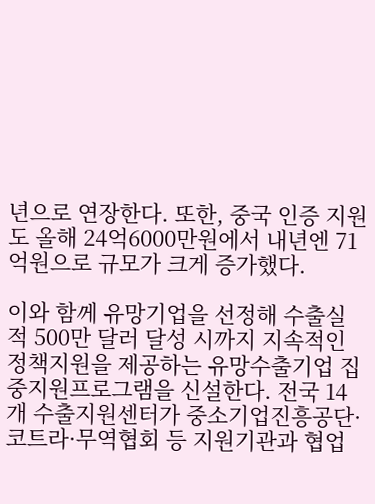년으로 연장한다. 또한, 중국 인증 지원도 올해 24억6000만원에서 내년엔 71억원으로 규모가 크게 증가했다.

이와 함께 유망기업을 선정해 수출실적 500만 달러 달성 시까지 지속적인 정책지원을 제공하는 유망수출기업 집중지원프로그램을 신설한다. 전국 14개 수출지원센터가 중소기업진흥공단·코트라·무역협회 등 지원기관과 협업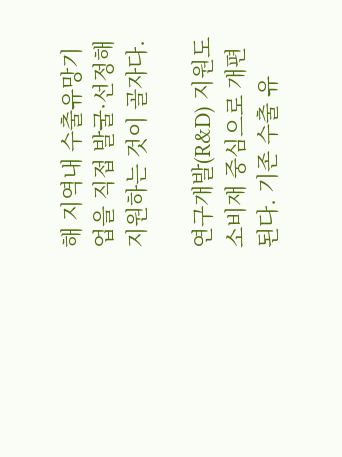해 지역내 수출유망기업을 직접 발굴·선정해 지원하는 것이 골자다.

연구개발(R&D) 지원도 소비재 중심으로 개편된다. 기존 수출 유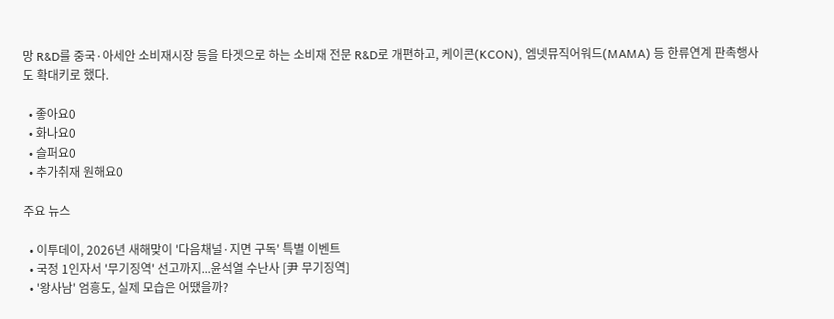망 R&D를 중국·아세안 소비재시장 등을 타겟으로 하는 소비재 전문 R&D로 개편하고, 케이콘(KCON), 엠넷뮤직어워드(MAMA) 등 한류연계 판촉행사도 확대키로 했다.

  • 좋아요0
  • 화나요0
  • 슬퍼요0
  • 추가취재 원해요0

주요 뉴스

  • 이투데이, 2026년 새해맞이 '다음채널·지면 구독' 특별 이벤트
  • 국정 1인자서 '무기징역' 선고까지...윤석열 수난사 [尹 무기징역]
  • '왕사남' 엄흥도, 실제 모습은 어땠을까?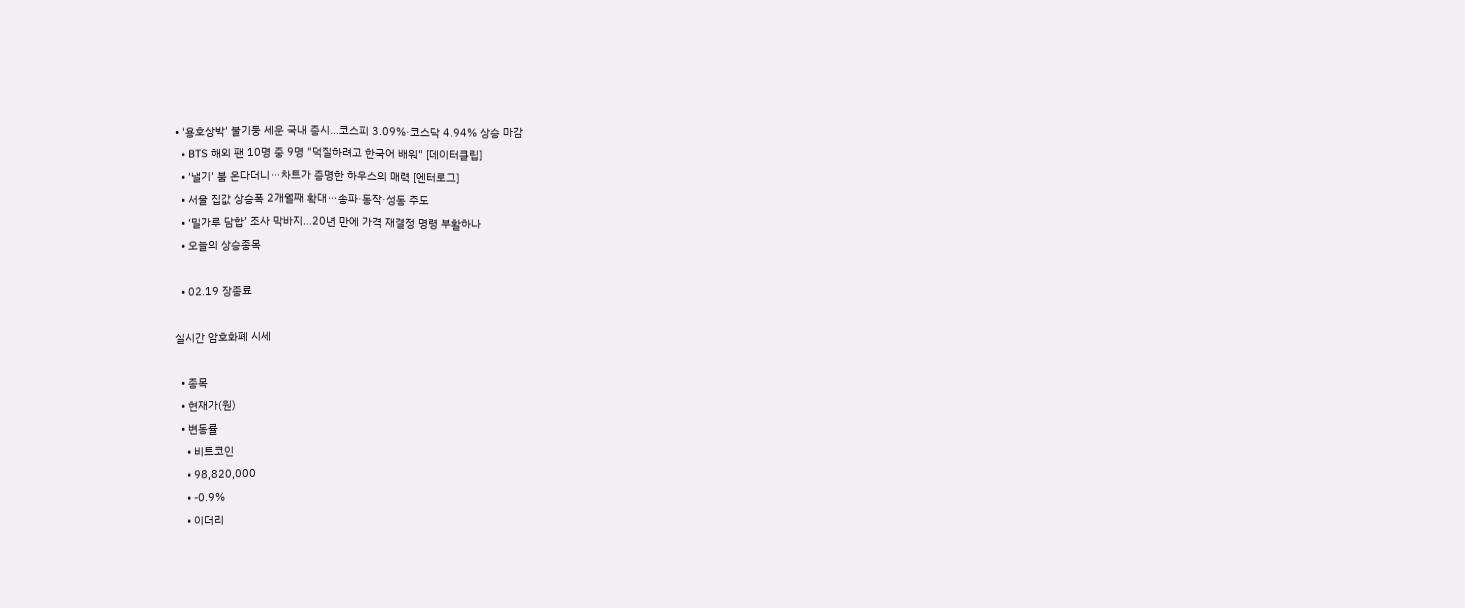• '용호상박' 불기둥 세운 국내 증시…코스피 3.09%·코스닥 4.94% 상승 마감
  • BTS 해외 팬 10명 중 9명 "덕질하려고 한국어 배워" [데이터클립]
  • '낼기' 붐 온다더니⋯차트가 증명한 하우스의 매력 [엔터로그]
  • 서울 집값 상승폭 2개월째 확대⋯송파·동작·성동 주도
  • ‘밀가루 담합’ 조사 막바지…20년 만에 가격 재결정 명령 부활하나
  • 오늘의 상승종목

  • 02.19 장종료

실시간 암호화폐 시세

  • 종목
  • 현재가(원)
  • 변동률
    • 비트코인
    • 98,820,000
    • -0.9%
    • 이더리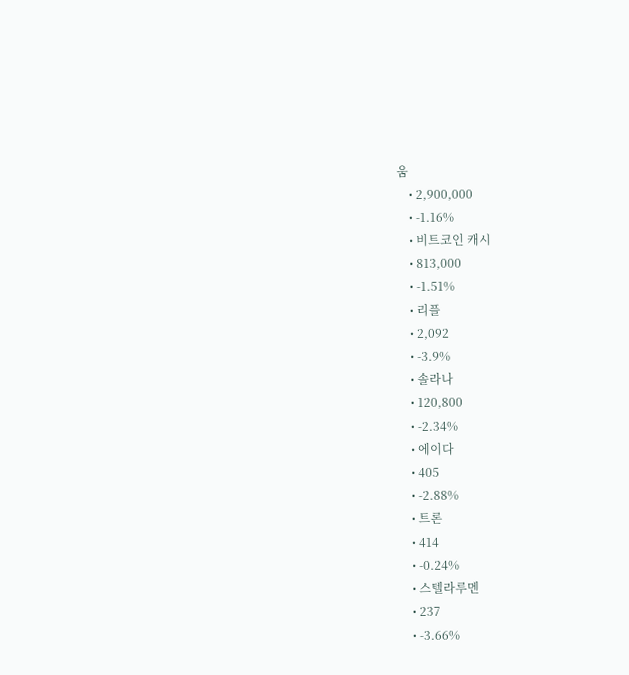움
    • 2,900,000
    • -1.16%
    • 비트코인 캐시
    • 813,000
    • -1.51%
    • 리플
    • 2,092
    • -3.9%
    • 솔라나
    • 120,800
    • -2.34%
    • 에이다
    • 405
    • -2.88%
    • 트론
    • 414
    • -0.24%
    • 스텔라루멘
    • 237
    • -3.66%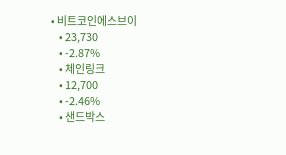• 비트코인에스브이
    • 23,730
    • -2.87%
    • 체인링크
    • 12,700
    • -2.46%
    • 샌드박스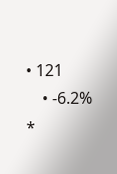• 121
    • -6.2%
*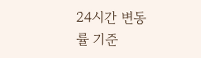24시간 변동률 기준